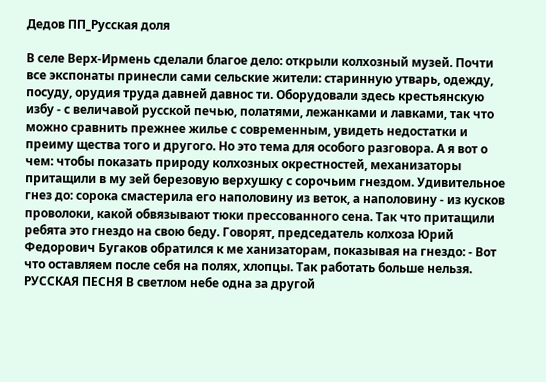Дедов ПП_Русская доля

В селе Верх-Ирмень сделали благое дело: открыли колхозный музей. Почти все экспонаты принесли сами сельские жители: старинную утварь, одежду, посуду, орудия труда давней давнос ти. Оборудовали здесь крестьянскую избу - с величавой русской печью, полатями, лежанками и лавками, так что можно сравнить прежнее жилье с современным, увидеть недостатки и преиму щества того и другого. Но это тема для особого разговора. А я вот о чем: чтобы показать природу колхозных окрестностей, механизаторы притащили в му зей березовую верхушку с сорочьим гнездом. Удивительное гнез до: сорока смастерила его наполовину из веток, а наполовину - из кусков проволоки, какой обвязывают тюки прессованного сена. Так что притащили ребята это гнездо на свою беду. Говорят, председатель колхоза Юрий Федорович Бугаков обратился к ме ханизаторам, показывая на гнездо: - Вот что оставляем после себя на полях, хлопцы. Так работать больше нельзя. РУССКАЯ ПЕСНЯ В светлом небе одна за другой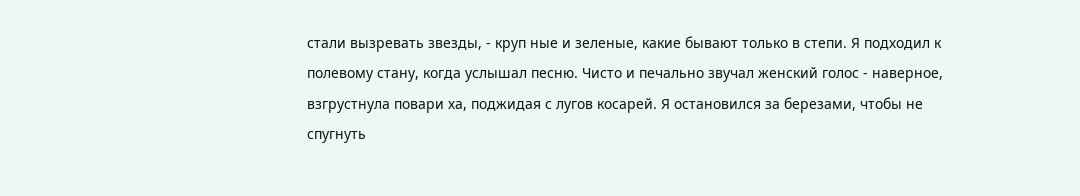стали вызревать звезды, - круп ные и зеленые, какие бывают только в степи. Я подходил к полевому стану, когда услышал песню. Чисто и печально звучал женский голос - наверное, взгрустнула повари ха, поджидая с лугов косарей. Я остановился за березами, чтобы не спугнуть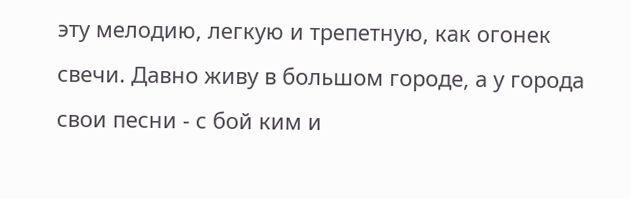эту мелодию, легкую и трепетную, как огонек свечи. Давно живу в большом городе, а у города свои песни - с бой ким и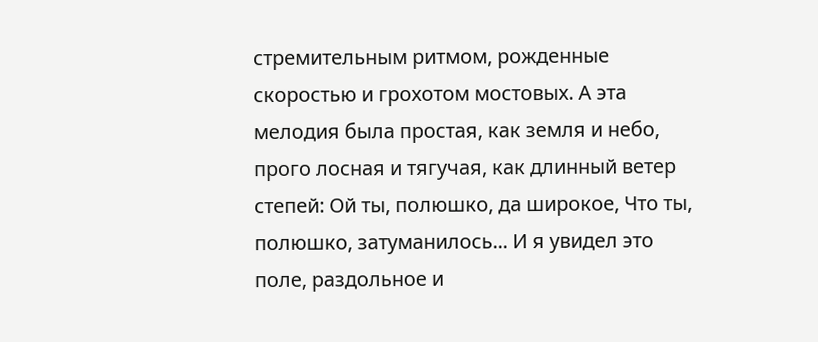стремительным ритмом, рожденные скоростью и грохотом мостовых. А эта мелодия была простая, как земля и небо, прого лосная и тягучая, как длинный ветер степей: Ой ты, полюшко, да широкое, Что ты, полюшко, затуманилось... И я увидел это поле, раздольное и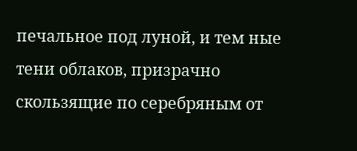печальное под луной, и тем ные тени облаков, призрачно скользящие по серебряным от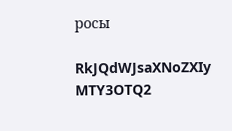росы

RkJQdWJsaXNoZXIy MTY3OTQ2